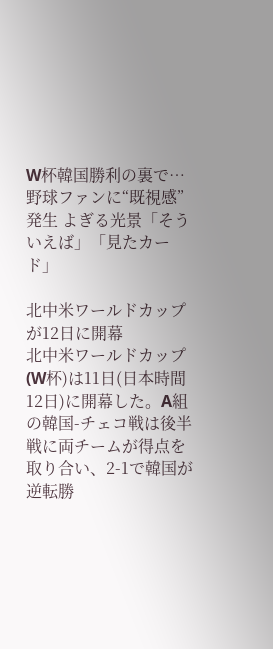W杯韓国勝利の裏で…野球ファンに“既視感”発生 よぎる光景「そういえば」「見たカード」

北中米ワールドカップが12日に開幕
北中米ワールドカップ(W杯)は11日(日本時間12日)に開幕した。A組の韓国-チェコ戦は後半戦に両チームが得点を取り合い、2-1で韓国が逆転勝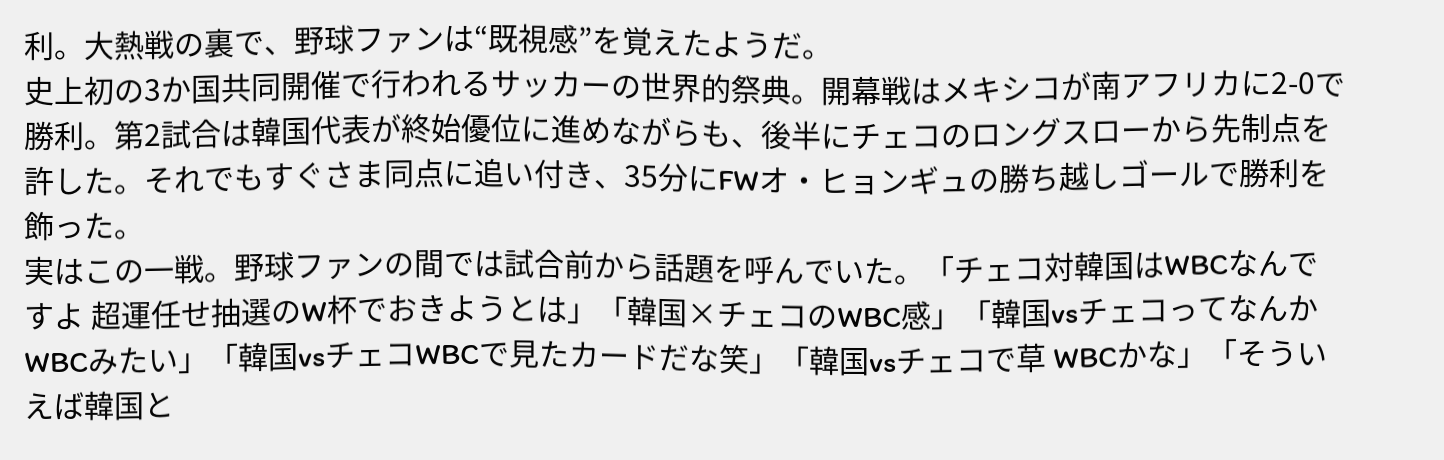利。大熱戦の裏で、野球ファンは“既視感”を覚えたようだ。
史上初の3か国共同開催で行われるサッカーの世界的祭典。開幕戦はメキシコが南アフリカに2-0で勝利。第2試合は韓国代表が終始優位に進めながらも、後半にチェコのロングスローから先制点を許した。それでもすぐさま同点に追い付き、35分にFWオ・ヒョンギュの勝ち越しゴールで勝利を飾った。
実はこの一戦。野球ファンの間では試合前から話題を呼んでいた。「チェコ対韓国はWBCなんですよ 超運任せ抽選のW杯でおきようとは」「韓国×チェコのWBC感」「韓国vsチェコってなんかWBCみたい」「韓国vsチェコWBCで見たカードだな笑」「韓国vsチェコで草 WBCかな」「そういえば韓国と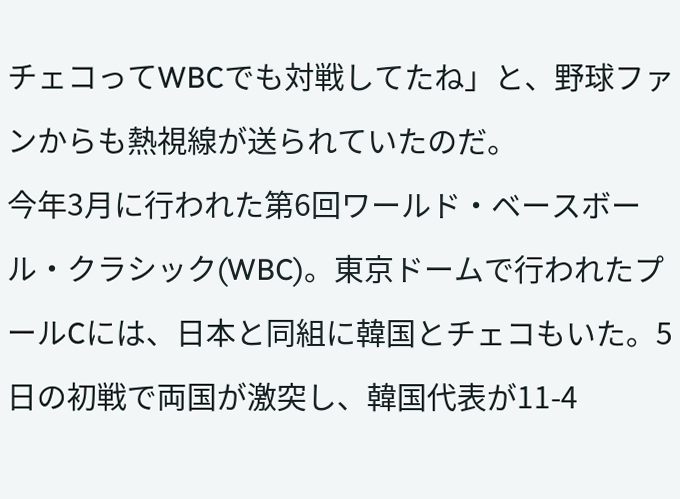チェコってWBCでも対戦してたね」と、野球ファンからも熱視線が送られていたのだ。
今年3月に行われた第6回ワールド・ベースボール・クラシック(WBC)。東京ドームで行われたプールCには、日本と同組に韓国とチェコもいた。5日の初戦で両国が激突し、韓国代表が11-4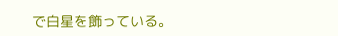で白星を飾っている。